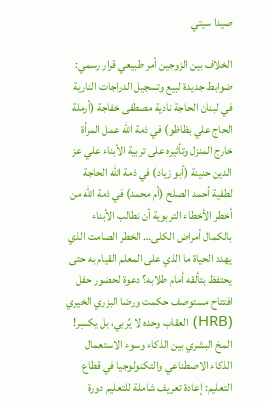صيدا سيتي

الخلاف بين الزوجين أمر طبيعي قرار رسمي: ضوابط جديدة لبيع وتسجيل الدراجات النارية في لبنان الحاجة نادية مصطفى خفاجة (أرملة الحاج علي بظاظو) في ذمة الله عمل المرأة خارج المنزل وتأثيره على تربية الأبناء علي عز الدين حنينة (أبو زياد) في ذمة الله الحاجة لطفية أحمد الصلح (أم محمد) في ذمة الله من أخطر الأخطاء التربوية أن نطالب الأبناء بالكمال أمراض الكلى… الخطر الصامت الذي يهدد الحياة ما الذي على المعلم القيام به حتى يحتفظ بتألقه أمام طلابه؟ دعوة لحضور حفل افتتاح مستوصف حكمت ورضا البزري الخيري (HRB) العقاب وحده لا يُربي، بل يكسِر! المخ البشري بين الذكاء وسوء الاستعمال الذكاء الاصطناعي والتكنولوجيا في قطاع التعليم: إعادة تعريف شاملة للتعليم دورة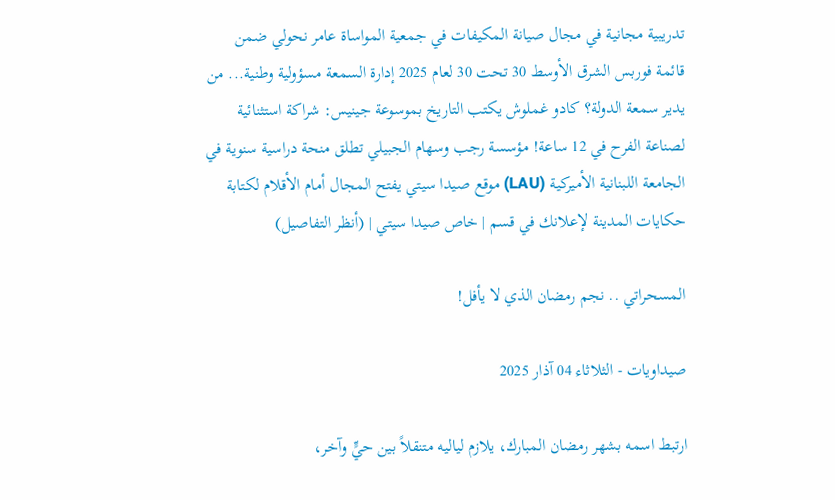تدريبية مجانية في مجال صيانة المكيفات في جمعية المواساة عامر نحولي ضمن قائمة فوربس الشرق الأوسط 30 تحت 30 لعام 2025 إدارة السمعة مسؤولية وطنية... من يدير سمعة الدولة؟ كادو غملوش يكتب التاريخ بموسوعة جينيس: شراكة استثنائية لصناعة الفرح في 12 ساعة! مؤسسة رجب وسهام الجبيلي تطلق منحة دراسية سنوية في الجامعة اللبنانية الأميركية (LAU) موقع صيدا سيتي يفتح المجال أمام الأقلام لكتابة حكايات المدينة لإعلانك في قسم | خاص صيدا سيتي | (أنظر التفاصيل)

المسحراتي .. نجم رمضان الذي لا يأفل!

صيداويات - الثلاثاء 04 آذار 2025

ارتبط اسمه بشهر رمضان المبارك، يلازم لياليه متنقلاً بين حيٍّ وآخر،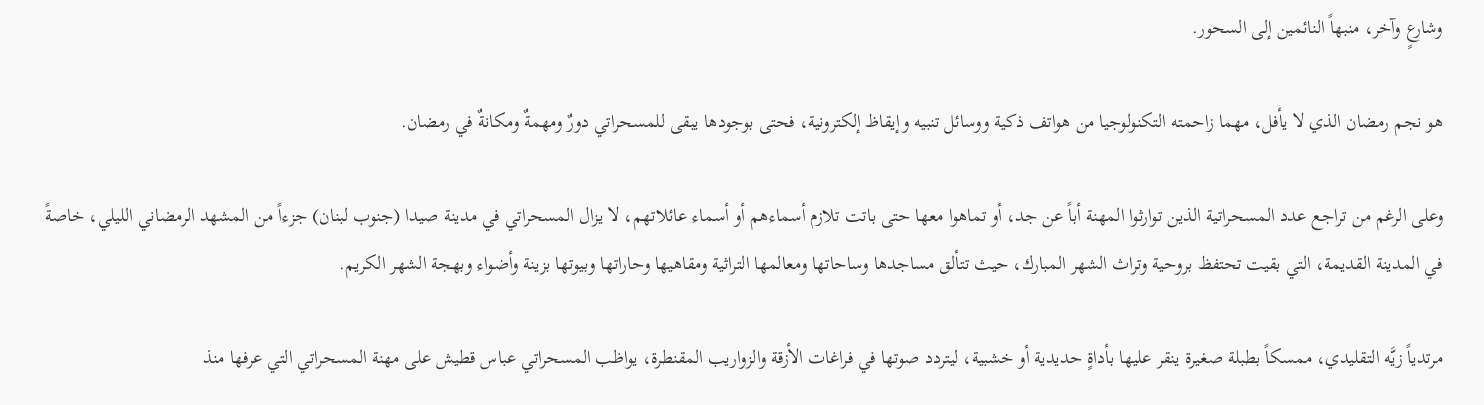وشارعٍ وآخر، منبهاً النائمين إلى السحور.

هو نجم رمضان الذي لا يأفل، مهما زاحمته التكنولوجيا من هواتف ذكية ووسائل تنبيه وإيقاظ إلكترونية، فحتى بوجودها يبقى للمسحراتي دورٌ ومهمةٌ ومكانةٌ في رمضان.

وعلى الرغم من تراجع عدد المسحراتية الذين توارثوا المهنة أباً عن جد، أو تماهوا معها حتى باتت تلازم أسماءهم أو أسماء عائلاتهم، لا يزال المسحراتي في مدينة صيدا (جنوب لبنان) جزءاً من المشهد الرمضاني الليلي، خاصةً في المدينة القديمة، التي بقيت تحتفظ بروحية وتراث الشهر المبارك، حيث تتألق مساجدها وساحاتها ومعالمها التراثية ومقاهيها وحاراتها وبيوتها بزينة وأضواء وبهجة الشهر الكريم.

مرتدياً زيَّه التقليدي، ممسكاً بطبلة صغيرة ينقر عليها بأداةٍ حديدية أو خشبية، ليتردد صوتها في فراغات الأزقة والزواريب المقنطرة، يواظب المسحراتي عباس قطيش على مهنة المسحراتي التي عرفها منذ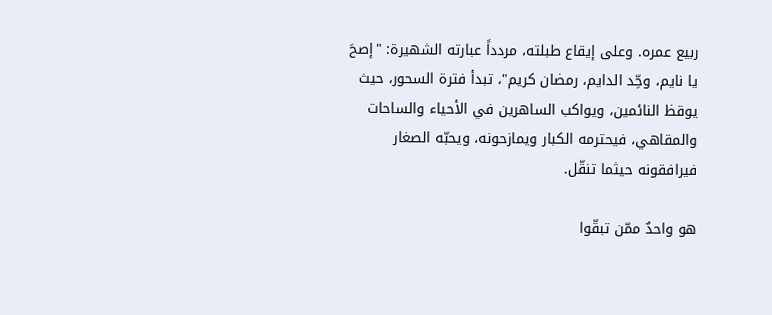ربيع عمره. وعلى إيقاع طبلته، مردداً عبارته الشهيرة: "إصحَ يا نايم، وحِّد الدايم، رمضان كريم"، تبدأ فترة السحور، حيث يوقظ النائمين، ويواكب الساهرين في الأحياء والساحات والمقاهي، فيحترمه الكبار ويمازحونه، ويحبّه الصغار فيرافقونه حيثما تنقّل.

هو واحدٌ ممّن تبقّوا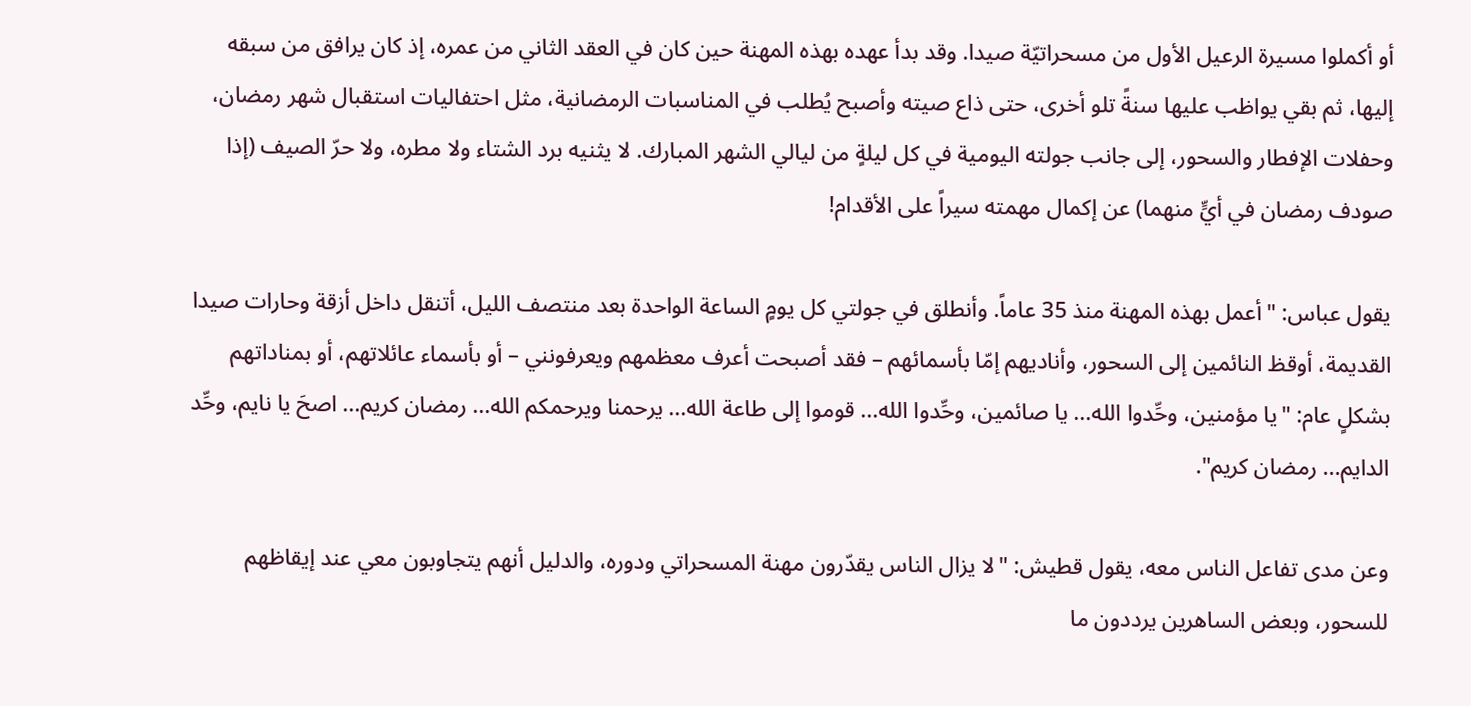أو أكملوا مسيرة الرعيل الأول من مسحراتيّة صيدا. وقد بدأ عهده بهذه المهنة حين كان في العقد الثاني من عمره، إذ كان يرافق من سبقه إليها، ثم بقي يواظب عليها سنةً تلو أخرى، حتى ذاع صيته وأصبح يُطلب في المناسبات الرمضانية، مثل احتفاليات استقبال شهر رمضان، وحفلات الإفطار والسحور، إلى جانب جولته اليومية في كل ليلةٍ من ليالي الشهر المبارك. لا يثنيه برد الشتاء ولا مطره، ولا حرّ الصيف (إذا صودف رمضان في أيٍّ منهما) عن إكمال مهمته سيراً على الأقدام!

يقول عباس: "أعمل بهذه المهنة منذ 35 عاماً. وأنطلق في جولتي كل يومٍ الساعة الواحدة بعد منتصف الليل، أتنقل داخل أزقة وحارات صيدا القديمة، أوقظ النائمين إلى السحور، وأناديهم إمّا بأسمائهم – فقد أصبحت أعرف معظمهم ويعرفونني – أو بأسماء عائلاتهم، أو بمناداتهم بشكلٍ عام: "يا مؤمنين، وحِّدوا الله... يا صائمين، وحِّدوا الله... قوموا إلى طاعة الله... يرحمنا ويرحمكم الله... رمضان كريم... اصحَ يا نايم، وحِّد الدايم... رمضان كريم".

وعن مدى تفاعل الناس معه، يقول قطيش: "لا يزال الناس يقدّرون مهنة المسحراتي ودوره، والدليل أنهم يتجاوبون معي عند إيقاظهم للسحور، وبعض الساهرين يرددون ما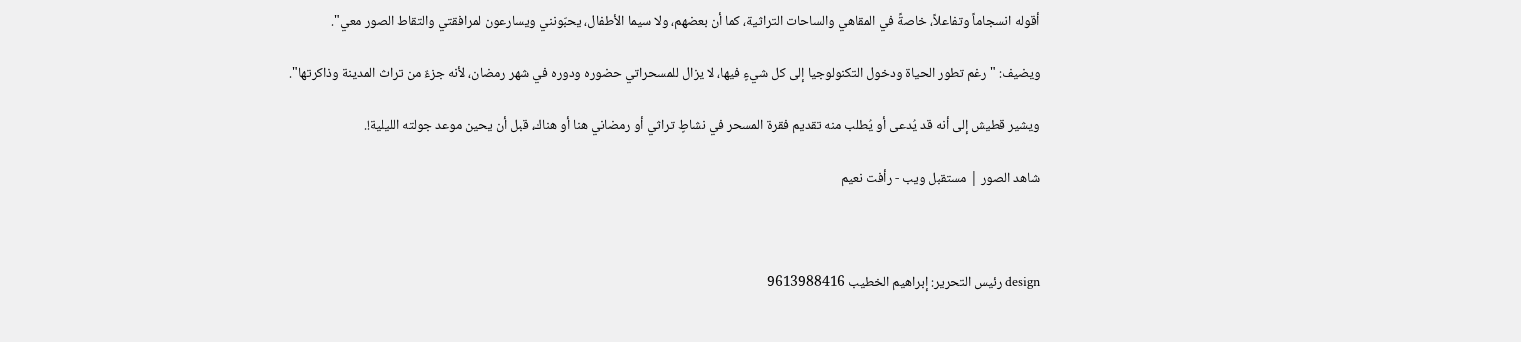أقوله انسجاماً وتفاعلاً، خاصةً في المقاهي والساحات التراثية، كما أن بعضهم، ولا سيما الأطفال، يحبّونني ويسارعون لمرافقتي والتقاط الصور معي".

ويضيف: "رغم تطور الحياة ودخول التكنولوجيا إلى كل شيءٍ فيها، لا يزال للمسحراتي حضوره ودوره في شهر رمضان، لأنه جزءٌ من تراث المدينة وذاكرتها".

ويشير قطيش إلى أنه قد يُدعى أو يُطلب منه تقديم فقرة المسحر في نشاطٍ تراثي أو رمضاني هنا أو هناك، قبل أن يحين موعد جولته الليلية!.

شاهد الصور | مستقبل ويب - رأفت نعيم



design رئيس التحرير: إبراهيم الخطيب 9613988416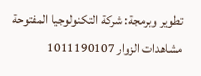تطوير وبرمجة: شركة التكنولوجيا المفتوحة
مشاهدات الزوار 1011190107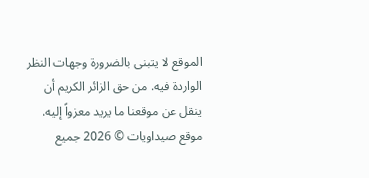الموقع لا يتبنى بالضرورة وجهات النظر الواردة فيه. من حق الزائر الكريم أن ينقل عن موقعنا ما يريد معزواً إليه.
موقع صيداويات © 2026 جميع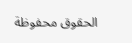الحقوق محفوظة